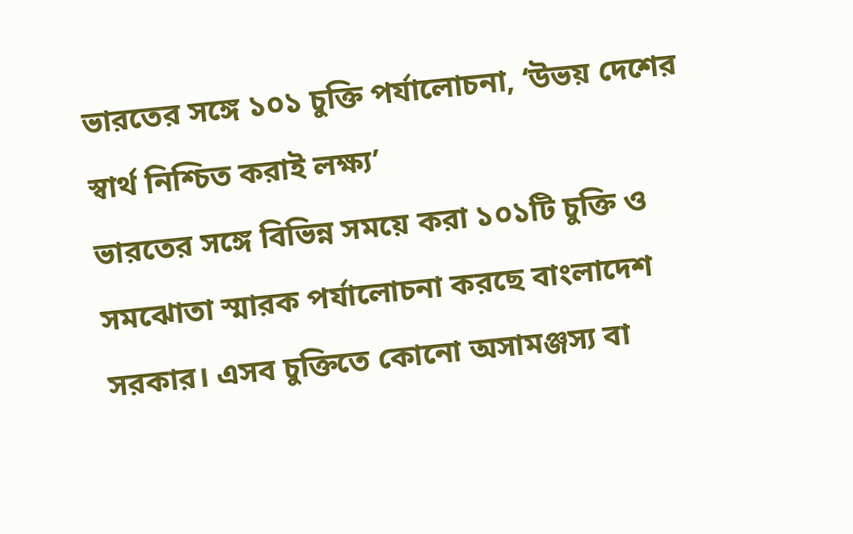ভারতের সঙ্গে ১০১ চুক্তি পর্যালোচনা, ‘উভয় দেশের স্বার্থ নিশ্চিত করাই লক্ষ্য’
ভারতের সঙ্গে বিভিন্ন সময়ে করা ১০১টি চুক্তি ও সমঝোতা স্মারক পর্যালোচনা করছে বাংলাদেশ সরকার। এসব চুক্তিতে কোনো অসামঞ্জস্য বা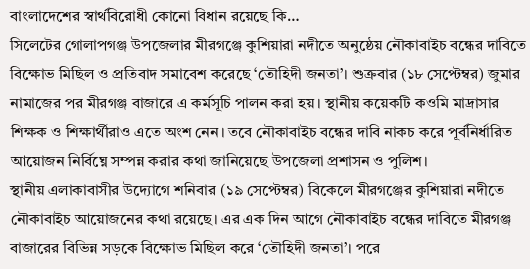বাংলাদেশের স্বার্থবিরোধী কোনো বিধান রয়েছে কি…
সিলেটের গোলাপগঞ্জ উপজেলার মীরগঞ্জে কুশিয়ারা নদীতে অনুষ্ঠেয় নৌকাবাইচ বন্ধের দাবিতে বিক্ষোভ মিছিল ও প্রতিবাদ সমাবেশ করেছে ‘তৌহিদী জনতা’। শুক্রবার (১৮ সেপ্টেম্বর) জুমার নামাজের পর মীরগঞ্জ বাজারে এ কর্মসূচি পালন করা হয়। স্থানীয় কয়েকটি কওমি মাদ্রাসার শিক্ষক ও শিক্ষার্থীরাও এতে অংশ নেন। তবে নৌকাবাইচ বন্ধের দাবি নাকচ করে পূর্বনির্ধারিত আয়োজন নির্বিঘ্নে সম্পন্ন করার কথা জানিয়েছে উপজেলা প্রশাসন ও পুলিশ।
স্থানীয় এলাকাবাসীর উদ্যোগে শনিবার (১৯ সেপ্টেম্বর) বিকেলে মীরগঞ্জের কুশিয়ারা নদীতে নৌকাবাইচ আয়োজনের কথা রয়েছে। এর এক দিন আগে নৌকাবাইচ বন্ধের দাবিতে মীরগঞ্জ বাজারের বিভিন্ন সড়কে বিক্ষোভ মিছিল করে ‘তৌহিদী জনতা’। পরে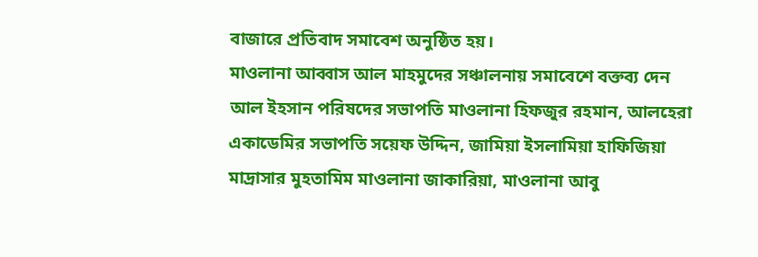বাজারে প্রতিবাদ সমাবেশ অনুষ্ঠিত হয়।
মাওলানা আব্বাস আল মাহমুদের সঞ্চালনায় সমাবেশে বক্তব্য দেন আল ইহসান পরিষদের সভাপতি মাওলানা হিফজুর রহমান, আলহেরা একাডেমির সভাপতি সয়েফ উদ্দিন, জামিয়া ইসলামিয়া হাফিজিয়া মাদ্রাসার মুহতামিম মাওলানা জাকারিয়া, মাওলানা আবু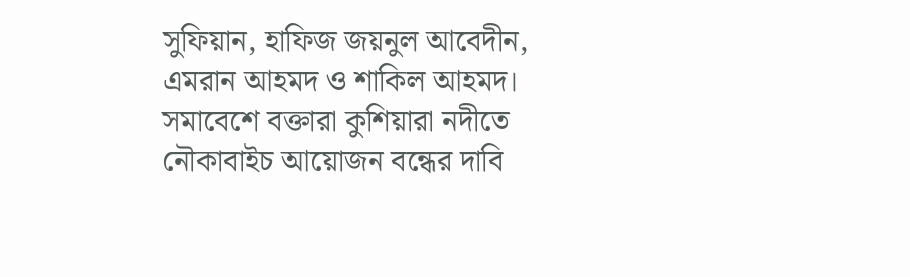সুফিয়ান, হাফিজ জয়নুল আবেদীন, এমরান আহমদ ও শাকিল আহমদ।
সমাবেশে বক্তারা কুশিয়ারা নদীতে নৌকাবাইচ আয়োজন বন্ধের দাবি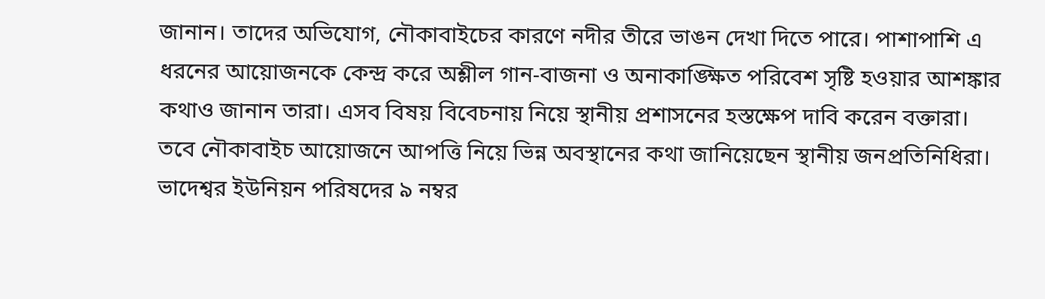জানান। তাদের অভিযোগ, নৌকাবাইচের কারণে নদীর তীরে ভাঙন দেখা দিতে পারে। পাশাপাশি এ ধরনের আয়োজনকে কেন্দ্র করে অশ্লীল গান-বাজনা ও অনাকাঙ্ক্ষিত পরিবেশ সৃষ্টি হওয়ার আশঙ্কার কথাও জানান তারা। এসব বিষয় বিবেচনায় নিয়ে স্থানীয় প্রশাসনের হস্তক্ষেপ দাবি করেন বক্তারা।
তবে নৌকাবাইচ আয়োজনে আপত্তি নিয়ে ভিন্ন অবস্থানের কথা জানিয়েছেন স্থানীয় জনপ্রতিনিধিরা। ভাদেশ্বর ইউনিয়ন পরিষদের ৯ নম্বর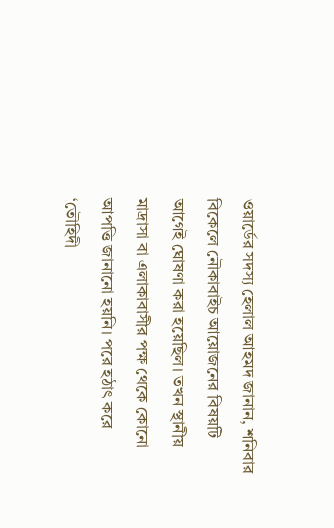ওয়ার্ডের সদস্য হেলাল আহমদ জানান, শনিবার বিকেলে নৌকাবাইচ আয়োজনের বিষয়টি আগেই ঘোষণা করা হয়েছিল। তখন স্থানীয় মাদ্রাসা বা এলাকাবাসীর পক্ষ থেকে কোনো আপত্তি জানানো হয়নি। পরে হঠাৎ করে ‘তৌহিদী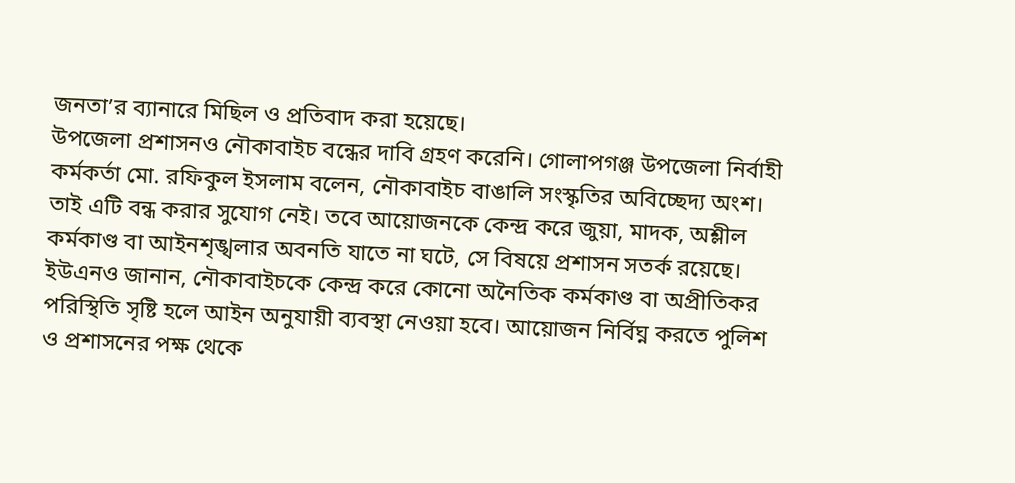জনতা’র ব্যানারে মিছিল ও প্রতিবাদ করা হয়েছে।
উপজেলা প্রশাসনও নৌকাবাইচ বন্ধের দাবি গ্রহণ করেনি। গোলাপগঞ্জ উপজেলা নির্বাহী কর্মকর্তা মো. রফিকুল ইসলাম বলেন, নৌকাবাইচ বাঙালি সংস্কৃতির অবিচ্ছেদ্য অংশ। তাই এটি বন্ধ করার সুযোগ নেই। তবে আয়োজনকে কেন্দ্র করে জুয়া, মাদক, অশ্লীল কর্মকাণ্ড বা আইনশৃঙ্খলার অবনতি যাতে না ঘটে, সে বিষয়ে প্রশাসন সতর্ক রয়েছে।
ইউএনও জানান, নৌকাবাইচকে কেন্দ্র করে কোনো অনৈতিক কর্মকাণ্ড বা অপ্রীতিকর পরিস্থিতি সৃষ্টি হলে আইন অনুযায়ী ব্যবস্থা নেওয়া হবে। আয়োজন নির্বিঘ্ন করতে পুলিশ ও প্রশাসনের পক্ষ থেকে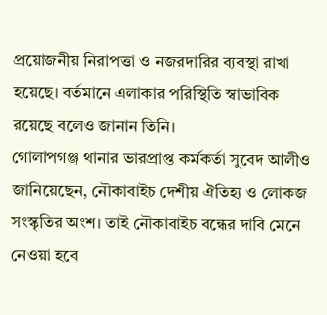প্রয়োজনীয় নিরাপত্তা ও নজরদারির ব্যবস্থা রাখা হয়েছে। বর্তমানে এলাকার পরিস্থিতি স্বাভাবিক রয়েছে বলেও জানান তিনি।
গোলাপগঞ্জ থানার ভারপ্রাপ্ত কর্মকর্তা সুবেদ আলীও জানিয়েছেন, নৌকাবাইচ দেশীয় ঐতিহ্য ও লোকজ সংস্কৃতির অংশ। তাই নৌকাবাইচ বন্ধের দাবি মেনে নেওয়া হবে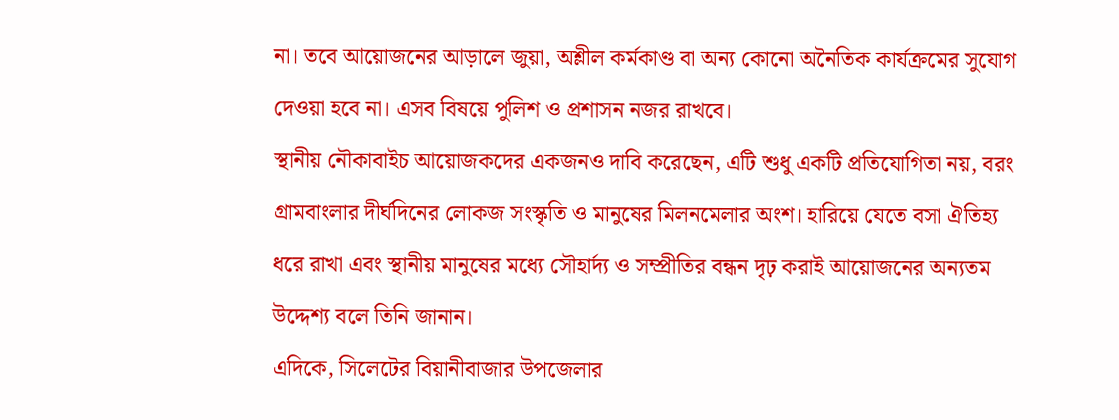না। তবে আয়োজনের আড়ালে জুয়া, অশ্লীল কর্মকাণ্ড বা অন্য কোনো অনৈতিক কার্যক্রমের সুযোগ দেওয়া হবে না। এসব বিষয়ে পুলিশ ও প্রশাসন নজর রাখবে।
স্থানীয় নৌকাবাইচ আয়োজকদের একজনও দাবি করেছেন, এটি শুধু একটি প্রতিযোগিতা নয়, বরং গ্রামবাংলার দীর্ঘদিনের লোকজ সংস্কৃতি ও মানুষের মিলনমেলার অংশ। হারিয়ে যেতে বসা ঐতিহ্য ধরে রাখা এবং স্থানীয় মানুষের মধ্যে সৌহার্দ্য ও সম্প্রীতির বন্ধন দৃঢ় করাই আয়োজনের অন্যতম উদ্দেশ্য বলে তিনি জানান।
এদিকে, সিলেটের বিয়ানীবাজার উপজেলার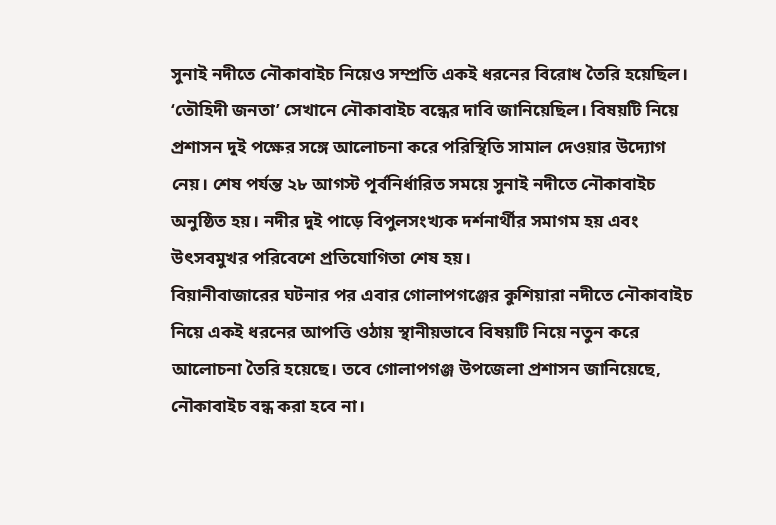সুনাই নদীতে নৌকাবাইচ নিয়েও সম্প্রতি একই ধরনের বিরোধ তৈরি হয়েছিল। ‘তৌহিদী জনতা’ সেখানে নৌকাবাইচ বন্ধের দাবি জানিয়েছিল। বিষয়টি নিয়ে প্রশাসন দুই পক্ষের সঙ্গে আলোচনা করে পরিস্থিতি সামাল দেওয়ার উদ্যোগ নেয়। শেষ পর্যন্ত ২৮ আগস্ট পূর্বনির্ধারিত সময়ে সুনাই নদীতে নৌকাবাইচ অনুষ্ঠিত হয়। নদীর দুই পাড়ে বিপুলসংখ্যক দর্শনার্থীর সমাগম হয় এবং উৎসবমুখর পরিবেশে প্রতিযোগিতা শেষ হয়।
বিয়ানীবাজারের ঘটনার পর এবার গোলাপগঞ্জের কুশিয়ারা নদীতে নৌকাবাইচ নিয়ে একই ধরনের আপত্তি ওঠায় স্থানীয়ভাবে বিষয়টি নিয়ে নতুন করে আলোচনা তৈরি হয়েছে। তবে গোলাপগঞ্জ উপজেলা প্রশাসন জানিয়েছে, নৌকাবাইচ বন্ধ করা হবে না।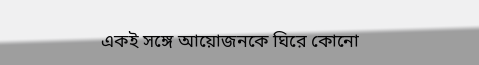একই সঙ্গে আয়োজনকে ঘিরে কোনো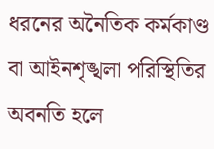ধরনের অনৈতিক কর্মকাণ্ড বা আইনশৃঙ্খলা পরিস্থিতির অবনতি হলে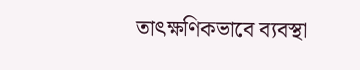তাৎক্ষণিকভাবে ব্যবস্থা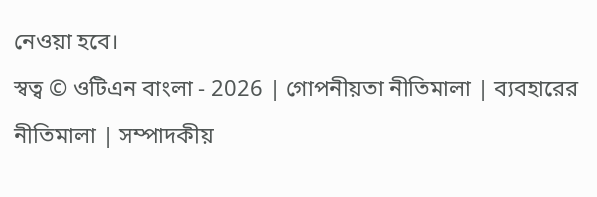নেওয়া হবে।
স্বত্ব © ওটিএন বাংলা - 2026 | গোপনীয়তা নীতিমালা | ব্যবহারের নীতিমালা | সম্পাদকীয়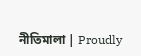নীতিমালা | Proudly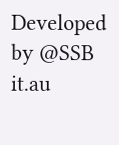Developed by @SSB it.au